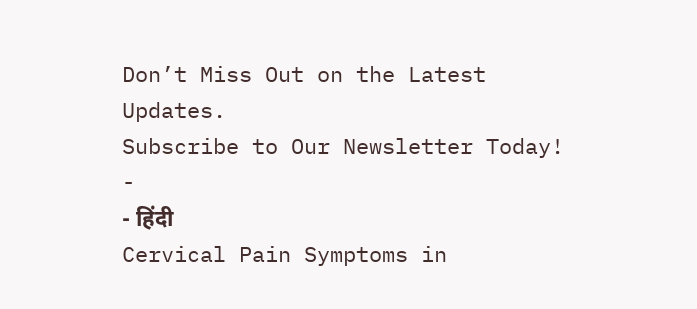Don’t Miss Out on the Latest Updates.
Subscribe to Our Newsletter Today!
-
- हिंदी
Cervical Pain Symptoms in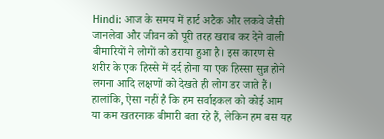Hindi: आज के समय में हार्ट अटैक और लकवे जैसी जानलेवा और जीवन को पूरी तरह खराब कर देने वाली बीमारियों ने लोगों को डराया हुआ है। इस कारण से शरीर के एक हिस्से में दर्द होना या एक हिस्सा सुन्न होने लगना आदि लक्षणों को देखते ही लोग डर जाते हैं। हालांकि, ऐसा नहीं है कि हम सर्वाइकल को कोई आम या कम खतरनाक बीमारी बता रहे हैं, लेकिन हम बस यह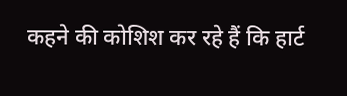कहने की कोशिश कर रहे हैं कि हार्ट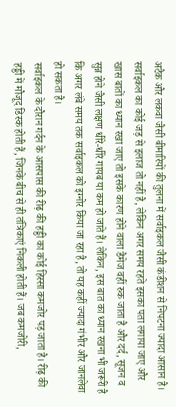अटैक और लकवा जैसी बीमारियों की तुलना में सर्वाइकल जैसी कंडीशन से निपटना ज्यादा आसान है। सर्वाइकल का कोई जड़ से इलाज तो नहीं है, लेकिन अगर समय रहते इसका पता लगाया जाए और खास बातों का ध्यान रखा जाए तो इसके कारण होने वाला डैमेज वहीं रुक जाता है और दर्द, सूजन व सुन्न होने जैसी लक्षण धीरे-धीरे गायब या कम हो जाते हैं। लेकिन, इस बात का ध्यान रखना भी जरूरी है कि अगर लंबे समय तक सर्वाइकल को इग्नोर किया जा रहा है, तो यह कहीं ज्यादा गंभीर और जानलेवा हो सकता है।
सर्वाइकल के दौरान गर्दन के आसपास की रीढ़ की हड्डी का कोई हिस्सा कमजोर पड़ जाता है। रीढ़ की हड्डी में मौजूद डिस्क होती हैं, जिनके बीच से ही तंत्रिकाएं निकली होती हैं। जब कमजोरी,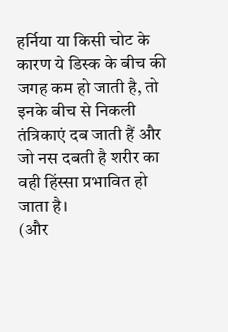हर्निया या किसी चोट के कारण ये डिस्क के बीच की जगह कम हो जाती है, तो इनके बीच से निकली तंत्रिकाएं दब जाती हैं और जो नस दबती है शरीर का वही हिंस्सा प्रभावित हो जाता है।
(और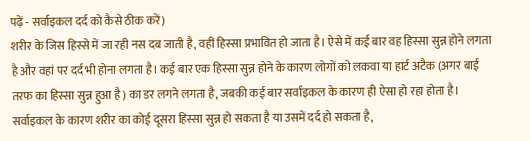पढ़ें - सर्वाइकल दर्द को कैसे ठीक करें)
शरीर के जिस हिस्से में जा रही नस दब जाती है, वहीं हिस्सा प्रभावित हो जाता है। ऐसे में कई बार वह हिस्सा सुन्न होने लगता है और वहां पर दर्द भी होना लगता है। कई बार एक हिस्सा सुन्न होने के कारण लोगों को लकवा या हार्ट अटैक (अगर बाईं तरफ का हिस्सा सुन्न हुआ है) का डर लगने लगता है, जबकी कई बार सर्वाइकल के कारण ही ऐसा हो रहा होता है।
सर्वाइकल के कारण शरीर का कोई दूसरा हिस्सा सुन्न हो सकता है या उसमें दर्द हो सकता है,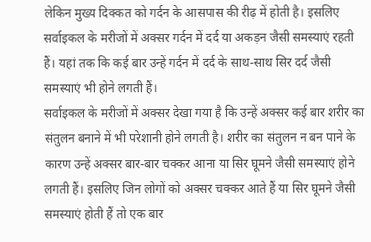लेकिन मुख्य दिक्कत को गर्दन के आसपास की रीढ़ में होती है। इसलिए सर्वाइकल के मरीजों में अक्सर गर्दन में दर्द या अकड़न जैसी समस्याएं रहती हैं। यहां तक कि कई बार उन्हें गर्दन में दर्द के साथ-साथ सिर दर्द जैसी समस्याएं भी होने लगती हैं।
सर्वाइकल के मरीजों में अक्सर देखा गया है कि उन्हें अक्सर कई बार शरीर का संतुलन बनाने में भी परेशानी होने लगती है। शरीर का संतुलन न बन पाने के कारण उन्हें अक्सर बार-बार चक्कर आना या सिर घूमने जैसी समस्याएं होने लगती हैं। इसलिए जिन लोगों को अक्सर चक्कर आते हैं या सिर घूमने जैसी समस्याएं होती हैं तो एक बार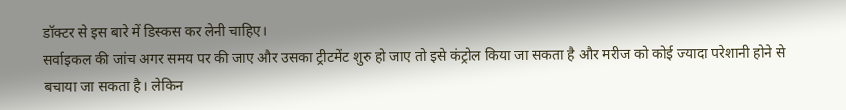डॉक्टर से इस बारे में डिस्कस कर लेनी चाहिए।
सर्वाइकल की जांच अगर समय पर की जाए और उसका ट्रीटमेंट शुरु हो जाए तो इसे कंट्रोल किया जा सकता है और मरीज को कोई ज्यादा परेशानी होने से बचाया जा सकता है। लेकिन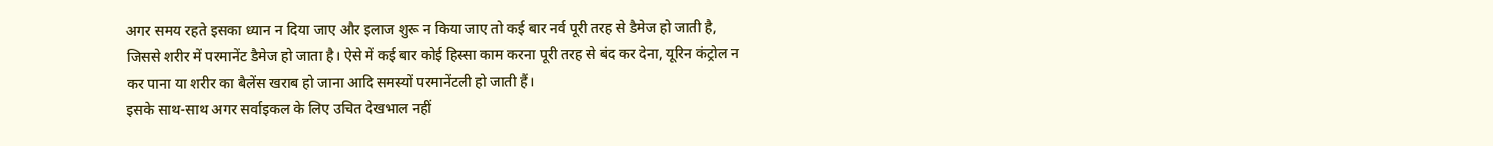अगर समय रहते इसका ध्यान न दिया जाए और इलाज शुरू न किया जाए तो कई बार नर्व पूरी तरह से डैमेज हो जाती है, जिससे शरीर में परमानेंट डैमेज हो जाता है। ऐसे में कई बार कोई हिस्सा काम करना पूरी तरह से बंद कर देना, यूरिन कंट्रोल न कर पाना या शरीर का बैलेंस खराब हो जाना आदि समस्यों परमानेंटली हो जाती हैं।
इसके साथ-साथ अगर सर्वाइकल के लिए उचित देखभाल नहीं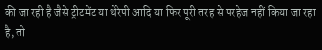की जा रही है जैसे ट्रीटमेंट या थेरेपी आदि या फिर पूरी तरह से परहेज नहीं किया जा रहा है, तो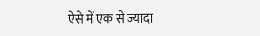ऐसे में एक से ज्यादा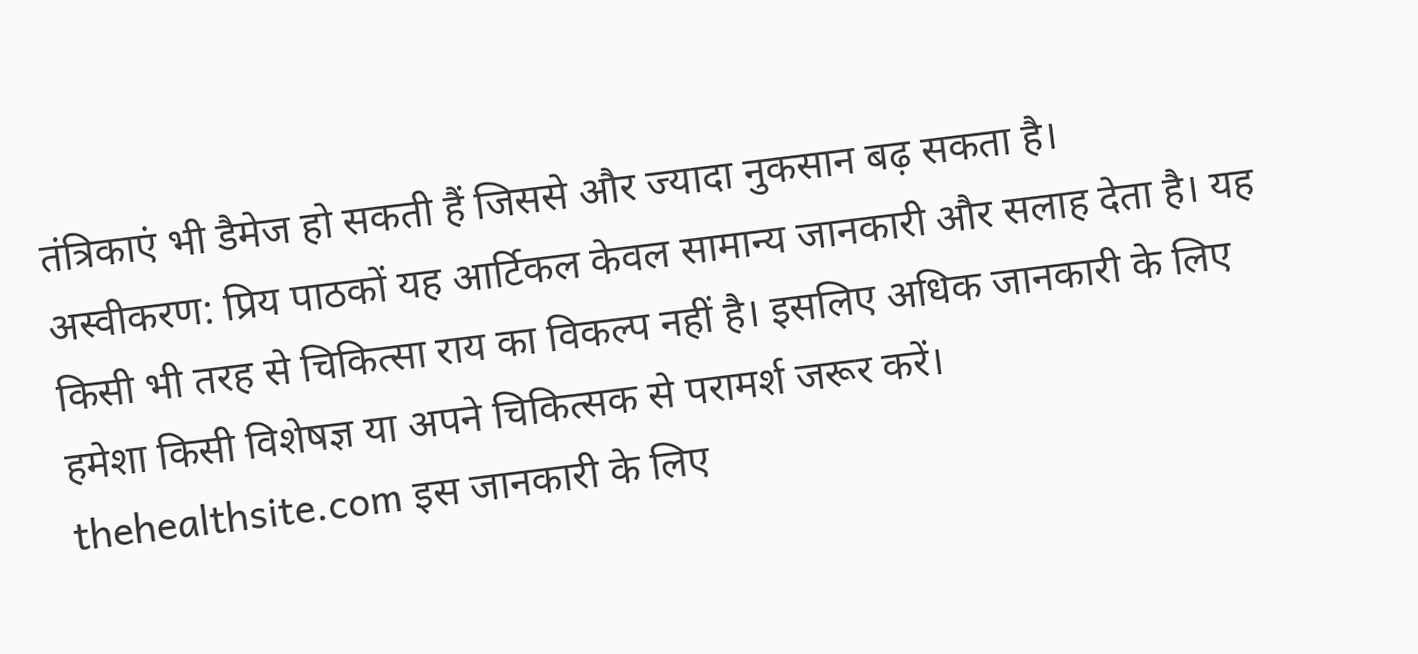तंत्रिकाएं भी डैमेज हो सकती हैं जिससे और ज्यादा नुकसान बढ़ सकता है।
अस्वीकरण: प्रिय पाठकों यह आर्टिकल केवल सामान्य जानकारी और सलाह देता है। यह किसी भी तरह से चिकित्सा राय का विकल्प नहीं है। इसलिए अधिक जानकारी के लिए हमेशा किसी विशेषज्ञ या अपने चिकित्सक से परामर्श जरूर करें। thehealthsite.com इस जानकारी के लिए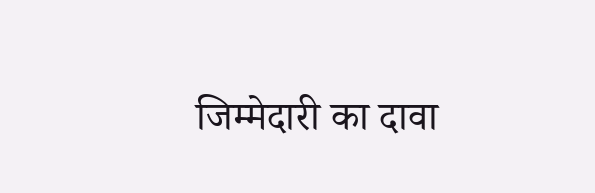जिम्मेदारी का दावा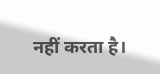नहीं करता है।